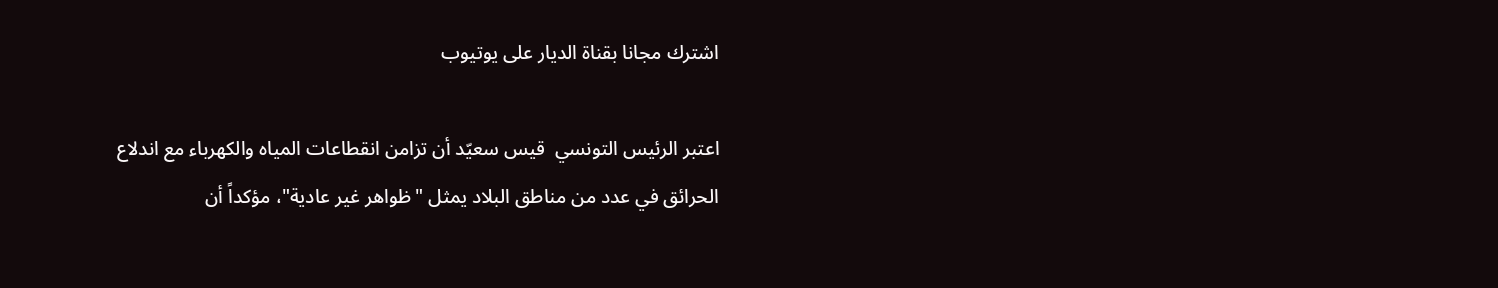اشترك مجانا بقناة الديار على يوتيوب

اعتبر الرئيس التونسي  قيس سعيّد أن تزامن انقطاعات المياه والكهرباء مع اندلاع الحرائق في عدد من مناطق البلاد يمثل "ظواهر غير عادية"، مؤكداً أن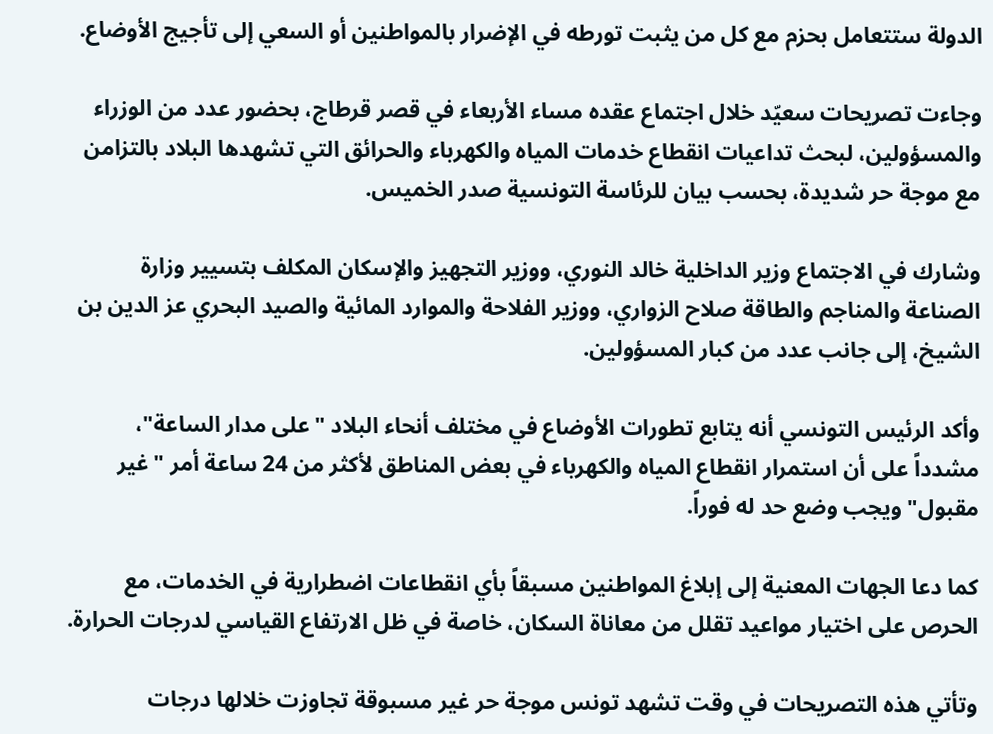الدولة ستتعامل بحزم مع كل من يثبت تورطه في الإضرار بالمواطنين أو السعي إلى تأجيج الأوضاع.

وجاءت تصريحات سعيّد خلال اجتماع عقده مساء الأربعاء في قصر قرطاج، بحضور عدد من الوزراء والمسؤولين، لبحث تداعيات انقطاع خدمات المياه والكهرباء والحرائق التي تشهدها البلاد بالتزامن مع موجة حر شديدة، بحسب بيان للرئاسة التونسية صدر الخميس.

وشارك في الاجتماع وزير الداخلية خالد النوري، ووزير التجهيز والإسكان المكلف بتسيير وزارة الصناعة والمناجم والطاقة صلاح الزواري، ووزير الفلاحة والموارد المائية والصيد البحري عز الدين بن الشيخ، إلى جانب عدد من كبار المسؤولين.

وأكد الرئيس التونسي أنه يتابع تطورات الأوضاع في مختلف أنحاء البلاد "على مدار الساعة"، مشدداً على أن استمرار انقطاع المياه والكهرباء في بعض المناطق لأكثر من 24 ساعة أمر "غير مقبول" ويجب وضع حد له فوراً.

كما دعا الجهات المعنية إلى إبلاغ المواطنين مسبقاً بأي انقطاعات اضطرارية في الخدمات، مع الحرص على اختيار مواعيد تقلل من معاناة السكان، خاصة في ظل الارتفاع القياسي لدرجات الحرارة.

وتأتي هذه التصريحات في وقت تشهد تونس موجة حر غير مسبوقة تجاوزت خلالها درجات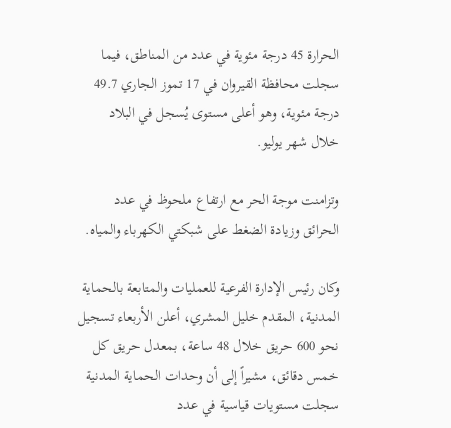الحرارة 45 درجة مئوية في عدد من المناطق، فيما سجلت محافظة القيروان في 17 تموز الجاري 49.7 درجة مئوية، وهو أعلى مستوى يُسجل في البلاد خلال شهر يوليو.

وتزامنت موجة الحر مع ارتفاع ملحوظ في عدد الحرائق وزيادة الضغط على شبكتي الكهرباء والمياه.

وكان رئيس الإدارة الفرعية للعمليات والمتابعة بالحماية المدنية، المقدم خليل المشري، أعلن الأربعاء تسجيل نحو 600 حريق خلال 48 ساعة، بمعدل حريق كل خمس دقائق، مشيراً إلى أن وحدات الحماية المدنية سجلت مستويات قياسية في عدد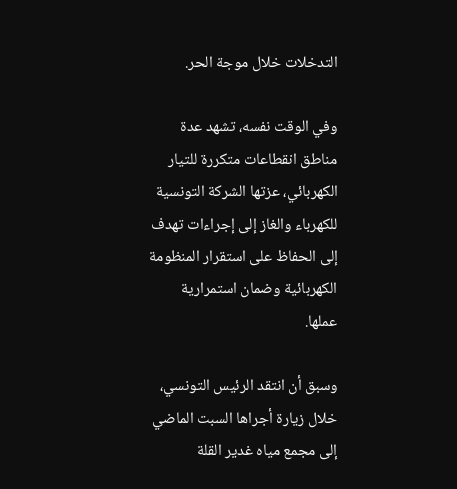التدخلات خلال موجة الحر.

وفي الوقت نفسه، تشهد عدة مناطق انقطاعات متكررة للتيار الكهربائي، عزتها الشركة التونسية للكهرباء والغاز إلى إجراءات تهدف إلى الحفاظ على استقرار المنظومة الكهربائية وضمان استمرارية عملها.

وسبق أن انتقد الرئيس التونسي، خلال زيارة أجراها السبت الماضي إلى مجمع مياه غدير القلة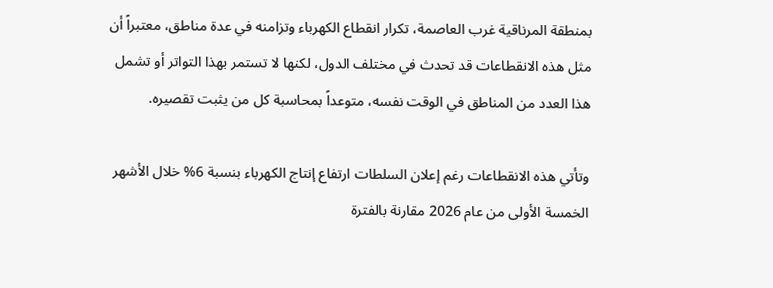بمنطقة المرناقية غرب العاصمة، تكرار انقطاع الكهرباء وتزامنه في عدة مناطق، معتبراً أن مثل هذه الانقطاعات قد تحدث في مختلف الدول، لكنها لا تستمر بهذا التواتر أو تشمل هذا العدد من المناطق في الوقت نفسه، متوعداً بمحاسبة كل من يثبت تقصيره.

وتأتي هذه الانقطاعات رغم إعلان السلطات ارتفاع إنتاج الكهرباء بنسبة 6% خلال الأشهر الخمسة الأولى من عام 2026 مقارنة بالفترة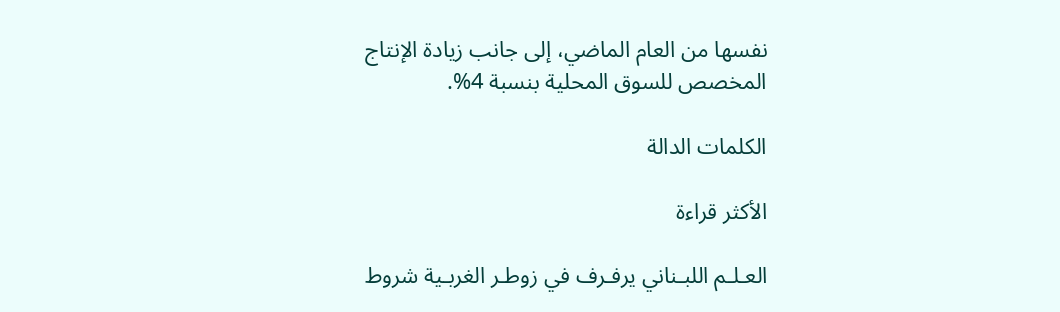نفسها من العام الماضي، إلى جانب زيادة الإنتاج المخصص للسوق المحلية بنسبة 4%.

الكلمات الدالة

الأكثر قراءة

العـلـم اللبـناني يرفـرف في زوطـر الغربـية شروط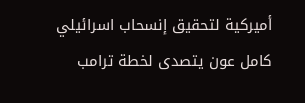أميركية لتحقيق إنسحاب اسرائيلي كامل عون يتصدى لخطة ترامب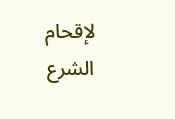لإقحام الشرع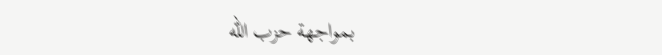بمواجهة حزب الله